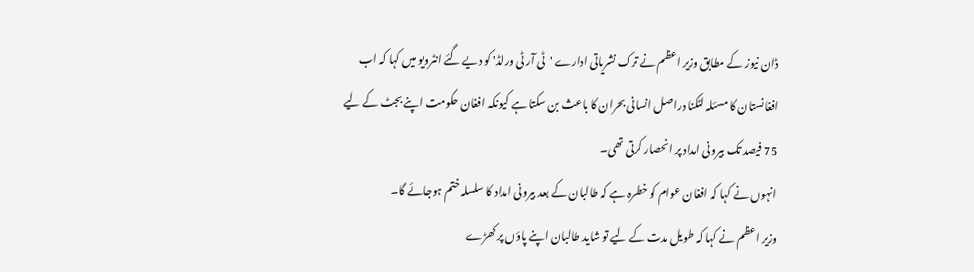ڈان نیوز کے مطابق وزیر اعظم نے ترک نشریاتی ادارے 'ٹی آر ٹی ورلڈ' کو دیے گئے انٹرویو میں کہا کہ اب افغانستان کا مسئلہ لٹکنا دراصل انسانی بحران کا باعث بن سکتا ہے کیونکہ افغان حکومت اپنے بجٹ کے لیے 75 فیصد تک بیرونی امداد پر انحصار کرتی تھی۔
انہوں نے کہا کہ افغان عوام کو خطرہ ہے کہ طالبان کے بعد بیرونی امداد کا سلسلہ ختم ہوجائے گا۔
وزیر اعظم نے کہا کہ طویل مدت کے لیے تو شاید طالبان اپنے پاؤں پر کھڑے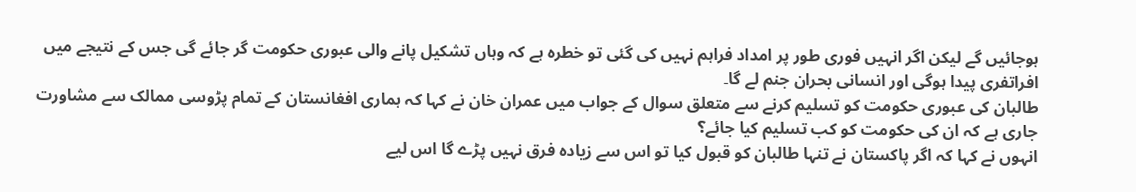ہوجائیں گے لیکن اگر انہیں فوری طور پر امداد فراہم نہیں کی گئی تو خطرہ ہے کہ وہاں تشکیل پانے والی عبوری حکومت گر جائے گی جس کے نتیجے میں افراتفری پیدا ہوگی اور انسانی بحران جنم لے گا۔
طالبان کی عبوری حکومت کو تسلیم کرنے سے متعلق سوال کے جواب میں عمران خان نے کہا کہ ہماری افغانستان کے تمام پڑوسی ممالک سے مشاورت جاری ہے کہ ان کی حکومت کو کب تسلیم کیا جائے؟
انہوں نے کہا کہ اگر پاکستان نے تنہا طالبان کو قبول کیا تو اس سے زیادہ فرق نہیں پڑے گا اس لیے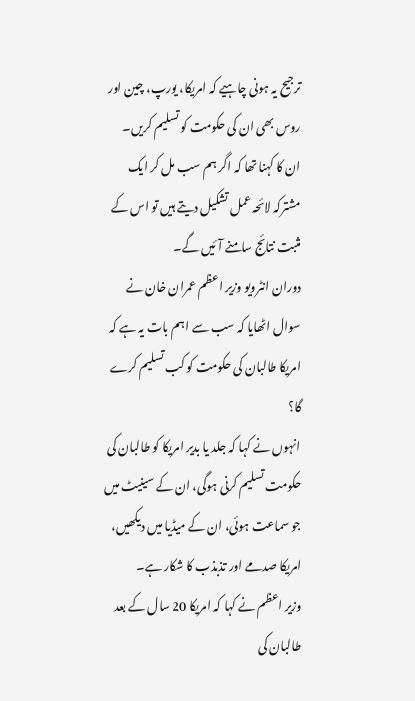ترجیح یہ ہونی چاہیے کہ امریکا، یورپ، چین اور روس بھی ان کی حکومت کو تسلیم کریں۔
ان کا کہنا تھا کہ اگر ہم سب مل کر ایک مشترکہ لائحہ عمل تشکیل دیتے ہیں تو اس کے مثبت نتائج سامنے آئیں گے۔
دوران انٹرویو وزیر اعظم عمران خان نے سوال اٹھایا کہ سب سے اہم بات یہ ہے کہ امریکا طالبان کی حکومت کو کب تسلیم کرے گا؟
انہوں نے کہا کہ جلد یا بدیر امریکا کو طالبان کی حکومت تسلیم کرنی ہوگی، ان کے سینیٹ میں جو سماعت ہوئی، ان کے میڈیا میں دیکھیں، امریکا صدمے اور تذبذب کا شکار ہے۔
وزیر اعظم نے کہا کہ امریکا 20 سال کے بعد طالبان کی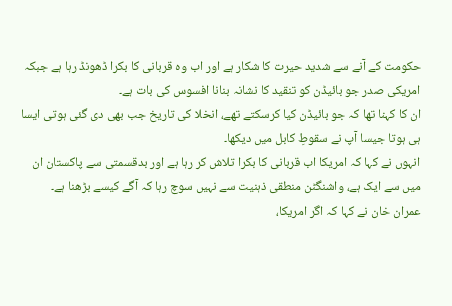حکومت کے آنے سے شدید حیرت کا شکار ہے اور اب وہ قربانی کا بکرا ڈھونڈ رہا ہے جبکہ امریکی صدر جو بائیڈن کو تنقید کا نشانہ بنانا افسوس کی بات ہے۔
ان کا کہنا تھا کہ جو بائیڈن کیا کرسکتے تھے، انخلا کی تاریخ جب بھی دی گئی ہوتی ایسا ہی ہوتا جیسا آپ نے سقوطِ کابل میں دیکھا۔
انہوں نے کہا کہ امریکا اب قربانی کا بکرا تلاش کر رہا ہے اور بدقسمتی سے پاکستان ان میں سے ایک ہے، واشنگٹن منطقی ذہنیت سے نہیں سوچ رہا کہ آگے کیسے بڑھنا ہے۔
عمران خان نے کہا کہ اگر امریکا،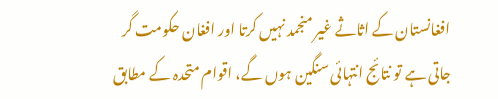افغانستان کے اثاثے غیر منجمد نہیں کرتا اور افغان حکومت گر جاتی ہے تو نتائج انتہائی سنگین ہوں گے، اقوام متحدہ کے مطابق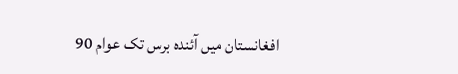افغانستان میں آئندہ برس تک عوام 90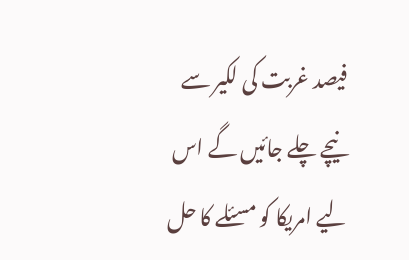فیصد غربت کی لکیر سے نیچے چلے جائیں گے اس لیے امریکا کو مسئلے کا حل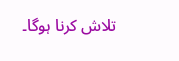تلاش کرنا ہوگا۔